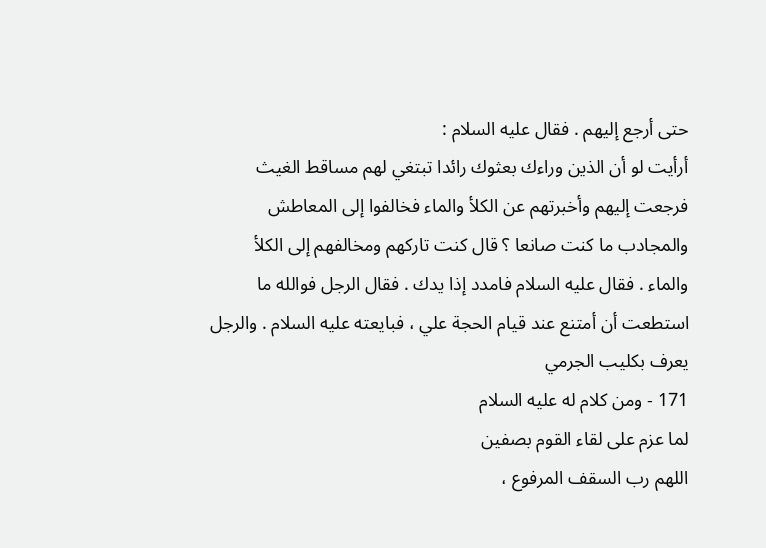حتى أرجع إليهم . فقال عليه السلام :
أرأيت لو أن الذين وراءك بعثوك رائدا تبتغي لهم مساقط الغيث
فرجعت إليهم وأخبرتهم عن الكلأ والماء فخالفوا إلى المعاطش
والمجادب ما كنت صانعا ؟ قال كنت تاركهم ومخالفهم إلى الكلأ
والماء . فقال عليه السلام فامدد إذا يدك . فقال الرجل فوالله ما
استطعت أن أمتنع عند قيام الحجة علي ، فبايعته عليه السلام . والرجل
يعرف بكليب الجرمي
171 - ومن كلام له عليه السلام
لما عزم على لقاء القوم بصفين
اللهم رب السقف المرفوع ،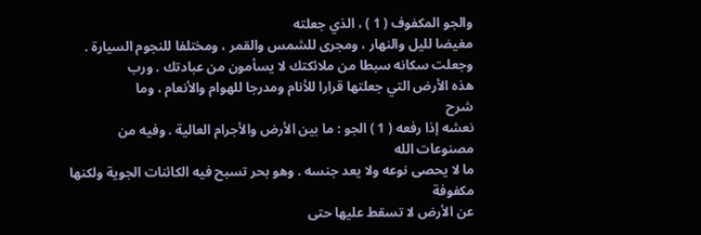والجو المكفوف ( 1 ) ، الذي جعلته
مغيضا لليل والنهار ، ومجرى للشمس والقمر ، ومختلفا للنجوم السيارة .
وجعلت سكانه سبطا من ملائكتك لا يسأمون من عبادتك . ورب
هذه الأرض التي جعلتها قرارا للأنام ومدرجا للهوام والأنعام ، وما
شرح
نعشه إذا رفعه ( 1 ) الجو : ما بين الأرض والأجرام العالية . وفيه من مصنوعات الله
ما لا يحصى نوعه ولا يعد جنسه . وهو بحر تسبح فيه الكائنات الجوية ولكنها مكفوفة
عن الأرض لا تسقط عليها حتى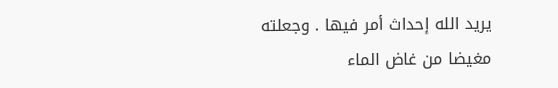يريد الله إحداث أمر فيها . وجعلته مغيضا من غاض الماء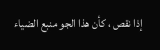إذا نقص ، كأن هذا الجو منبع الضياء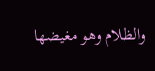والظلام وهو مغيضها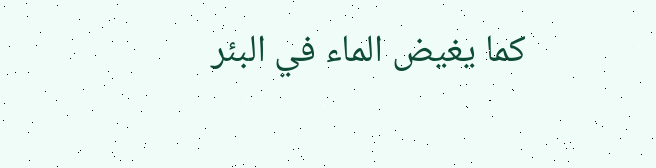كما يغيض الماء في البئر